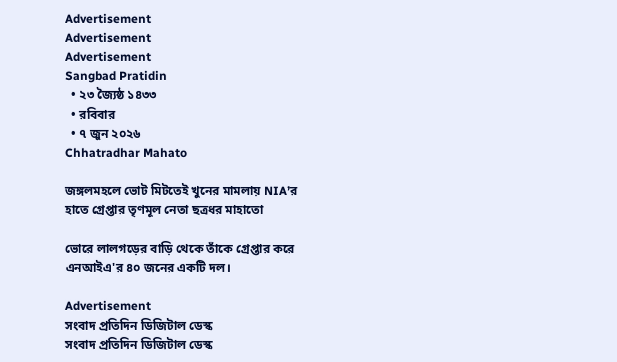Advertisement
Advertisement
Advertisement
Sangbad Pratidin
  • ২৩ জ্যৈষ্ঠ ১৪৩৩
  • রবিবার
  • ৭ জুন ২০২৬
Chhatradhar Mahato

জঙ্গলমহলে ভোট মিটতেই খুনের মামলায় NIA’র হাতে গ্রেপ্তার তৃণমূল নেতা ছত্রধর মাহাতো

ভোরে লালগড়ের বাড়ি থেকে তাঁকে গ্রেপ্তার করে এনআইএ'র ৪০ জনের একটি দল।

Advertisement
সংবাদ প্রতিদিন ডিজিটাল ডেস্ক
সংবাদ প্রতিদিন ডিজিটাল ডেস্ক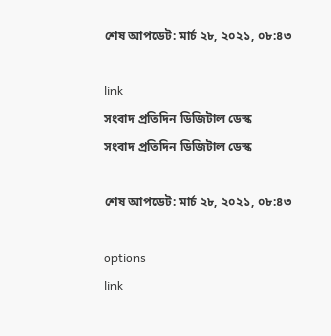শেষ আপডেট: মার্চ ২৮, ২০২১, ০৮:৪৩

link
সংবাদ প্রতিদিন ডিজিটাল ডেস্ক
সংবাদ প্রতিদিন ডিজিটাল ডেস্ক

শেষ আপডেট: মার্চ ২৮, ২০২১, ০৮:৪৩

options
link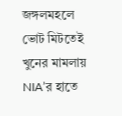জঙ্গলমহলে ভোট মিটতেই খুনের মামলায় NIA’র হাতে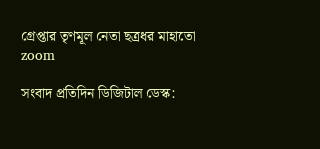গ্রেপ্তার তৃণমূল নেতা ছত্রধর মাহাতো zoom

সংবাদ প্রতিদিন ডিজিটাল ডেস্ক: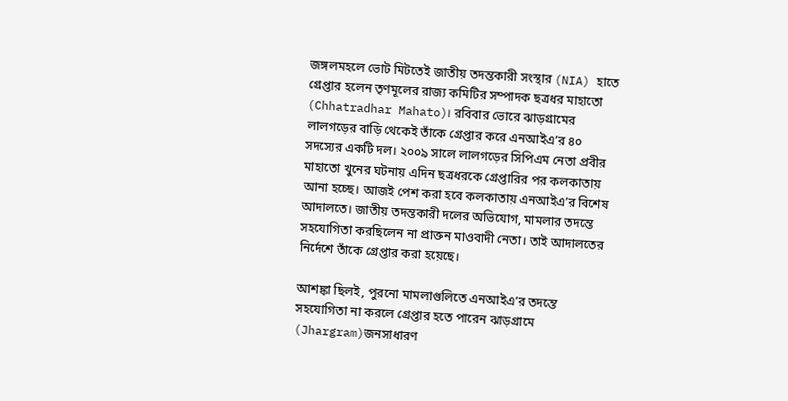জঙ্গলমহলে ভোট মিটতেই জাতীয় তদন্তকারী সংস্থার (NIA) হাতে গ্রেপ্তার হলেন তৃণমূলের রাজ্য কমিটির সম্পাদক ছত্রধর মাহাতো (Chhatradhar Mahato)। রবিবার ভোরে ঝাড়গ্রামের লালগড়ের বাড়ি থেকেই তাঁকে গ্রেপ্তার করে এনআইএ’র ৪০ সদস্যের একটি দল। ২০০৯ সালে লালগড়ের সিপিএম নেতা প্রবীর মাহাতো খুনের ঘটনায় এদিন ছত্রধরকে গ্রেপ্তারির পর কলকাতায় আনা হচ্ছে। আজই পেশ করা হবে কলকাতায় এনআইএ’র বিশেষ আদালতে। জাতীয় তদন্তকারী দলের অভিযোগ, মামলার তদন্তে সহযোগিতা করছিলেন না প্রাক্তন মাওবাদী নেতা। তাই আদালতের নির্দেশে তাঁকে গ্রেপ্তার করা হয়েছে।

আশঙ্কা ছিলই, পুরনো মামলাগুলিতে এনআইএ’র তদন্তে সহযোগিতা না করলে গ্রেপ্তার হতে পারেন ঝাড়গ্রামে (Jhargram)জনসাধারণ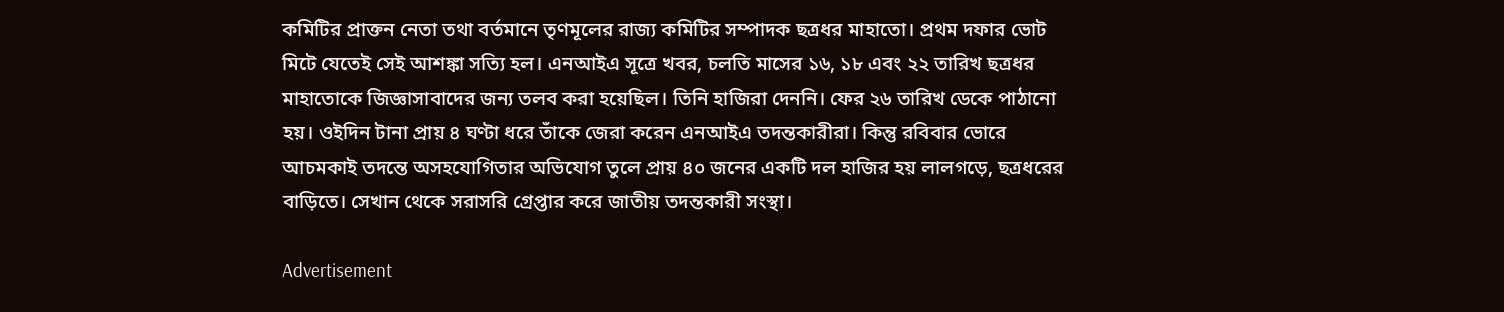কমিটির প্রাক্তন নেতা তথা বর্তমানে তৃণমূলের রাজ্য কমিটির সম্পাদক ছত্রধর মাহাতো। প্রথম দফার ভোট মিটে যেতেই সেই আশঙ্কা সত্যি হল। এনআইএ সূত্রে খবর, চলতি মাসের ১৬, ১৮ এবং ২২ তারিখ ছত্রধর মাহাতোকে জিজ্ঞাসাবাদের জন্য তলব করা হয়েছিল। তিনি হাজিরা দেননি। ফের ২৬ তারিখ ডেকে পাঠানো হয়। ওইদিন টানা প্রায় ৪ ঘণ্টা ধরে তাঁকে জেরা করেন এনআইএ তদন্তকারীরা। কিন্তু রবিবার ভোরে আচমকাই তদন্তে অসহযোগিতার অভিযোগ তুলে প্রায় ৪০ জনের একটি দল হাজির হয় লালগড়ে, ছত্রধরের বাড়িতে। সেখান থেকে সরাসরি গ্রেপ্তার করে জাতীয় তদন্তকারী সংস্থা।

Advertisement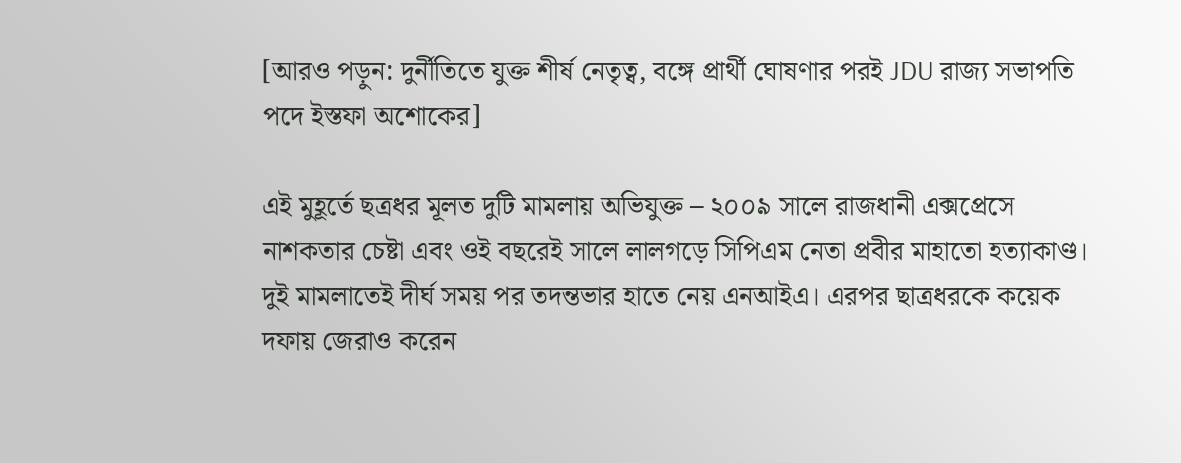[আরও পড়ুন: দুর্নীতিতে যুক্ত শীর্ষ নেতৃত্ব, বঙ্গে প্রার্থী ঘোষণার পরই JDU রাজ্য সভাপতি পদে ইস্তফা অশোকের]

এই মুহূর্তে ছত্রধর মূলত দুটি মামলায় অভিযুক্ত – ২০০৯ সালে রাজধানী এক্সপ্রেসে নাশকতার চেষ্টা এবং ওই বছরেই সালে লালগড়ে সিপিএম নেতা প্রবীর মাহাতো হত্যাকাণ্ড। দুই মামলাতেই দীর্ঘ সময় পর তদন্তভার হাতে নেয় এনআইএ। এরপর ছাত্রধরকে কয়েক দফায় জেরাও করেন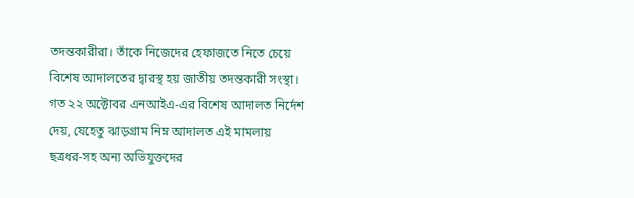তদন্তকারীরা। তাঁকে নিজেদের হেফাজতে নিতে চেয়ে বিশেষ আদালতের দ্বারস্থ হয় জাতীয় তদন্তকারী সংস্থা। গত ২২ অক্টোবর এনআইএ-এর বিশেষ আদালত নির্দেশ দেয়, যেহেতু ঝাড়গ্রাম নিম্ন আদালত এই মামলায় ছত্রধর-সহ অন্য অভিযুক্তদের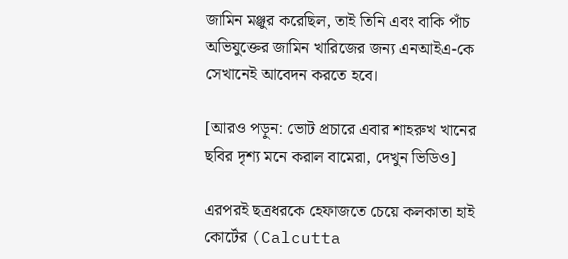জামিন মঞ্জুর করেছিল, তাই তিনি এবং বাকি পাঁচ অভিযুক্তের জামিন খারিজের জন্য এনআইএ-কে সেখানেই আবেদন করতে হবে।

[আরও পড়ুন: ভোট প্রচারে এবার শাহরুখ খানের ছবির দৃশ্য মনে করাল বামেরা, দেখুন ভিডিও]

এরপরই ছত্রধরকে হেফাজতে চেয়ে কলকাতা হাই কোর্টের (Calcutta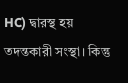HC) দ্বারস্থ হয় তদন্তকারী সংস্থা। কিন্তু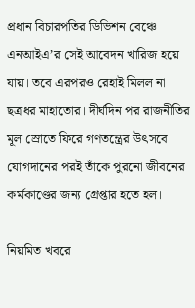প্রধান বিচারপতির ডিভিশন বেঞ্চে এনআইএ’র সেই আবেদন খারিজ হয়ে যায়। তবে এরপরও রেহাই মিলল না ছত্রধর মাহাতোর। দীর্ঘদিন পর রাজনীতির মূল স্রোতে ফিরে গণতন্ত্রের উৎসবে যোগদানের পরই তাঁকে পুরনো জীবনের কর্মকাণ্ডের জন্য গ্রেপ্তার হতে হল।

নিয়মিত খবরে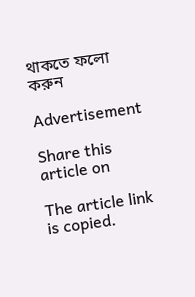থাকতে ফলো করুন

Advertisement

Share this article on

The article link is copied.